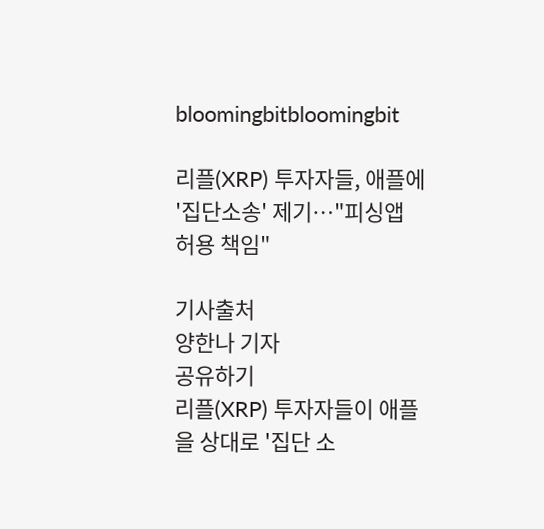bloomingbitbloomingbit

리플(XRP) 투자자들, 애플에 '집단소송' 제기…"피싱앱 허용 책임"

기사출처
양한나 기자
공유하기
리플(XRP) 투자자들이 애플을 상대로 '집단 소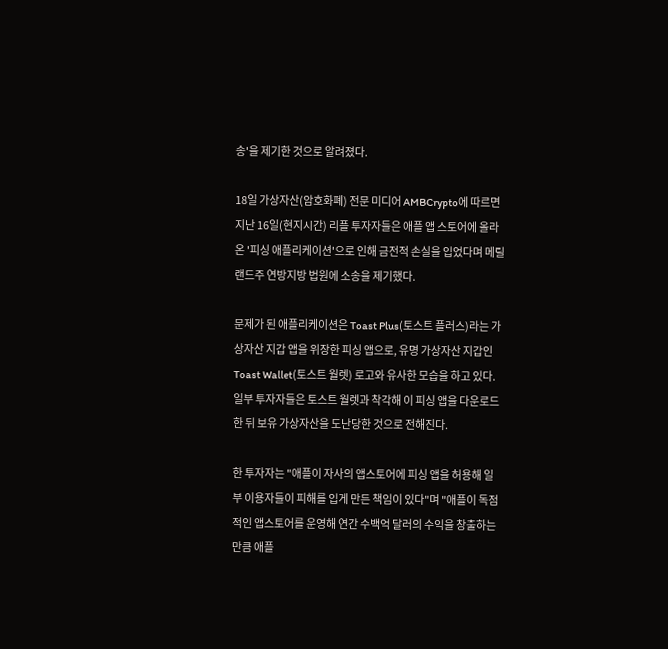송'을 제기한 것으로 알려졌다.

18일 가상자산(암호화폐) 전문 미디어 AMBCrypto에 따르면 지난 16일(현지시간) 리플 투자자들은 애플 앱 스토어에 올라온 '피싱 애플리케이션'으로 인해 금전적 손실을 입었다며 메릴랜드주 연방지방 법원에 소송을 제기했다.

문제가 된 애플리케이션은 Toast Plus(토스트 플러스)라는 가상자산 지갑 앱을 위장한 피싱 앱으로, 유명 가상자산 지갑인 Toast Wallet(토스트 월렛) 로고와 유사한 모습을 하고 있다. 일부 투자자들은 토스트 월렛과 착각해 이 피싱 앱을 다운로드한 뒤 보유 가상자산을 도난당한 것으로 전해진다.

한 투자자는 "애플이 자사의 앱스토어에 피싱 앱을 허용해 일부 이용자들이 피해를 입게 만든 책임이 있다"며 "애플이 독점적인 앱스토어를 운영해 연간 수백억 달러의 수익을 창출하는 만큼 애플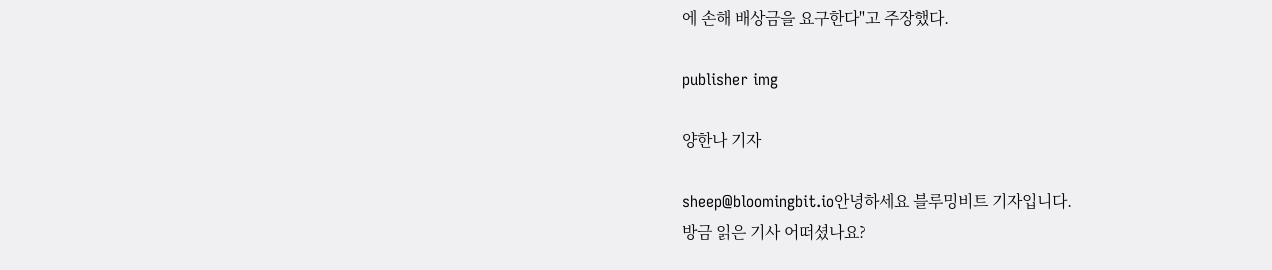에 손해 배상금을 요구한다"고 주장했다.

publisher img

양한나 기자

sheep@bloomingbit.io안녕하세요 블루밍비트 기자입니다.
방금 읽은 기사 어떠셨나요?